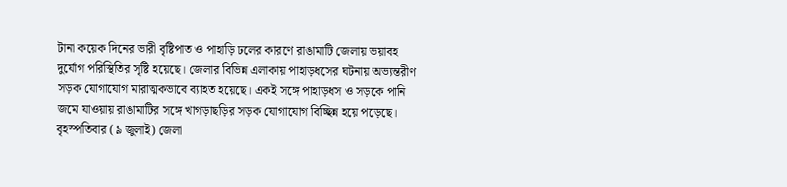টানা কয়েক দিনের ভারী বৃষ্টিপাত ও পাহাড়ি ঢলের কারণে রাঙামাটি জেলায় ভয়াবহ দুর্যোগ পরিস্থিতির সৃষ্টি হয়েছে। জেলার বিভিন্ন এলাকায় পাহাড়ধসের ঘটনায় অভ্যন্তরীণ সড়ক যোগাযোগ মারাত্মকভাবে ব্যাহত হয়েছে। একই সঙ্গে পাহাড়ধস ও সড়কে পানি জমে যাওয়ায় রাঙামাটির সঙ্গে খাগড়াছড়ির সড়ক যোগাযোগ বিচ্ছিন্ন হয়ে পড়েছে।
বৃহস্পতিবার (৯ জুলাই) জেলা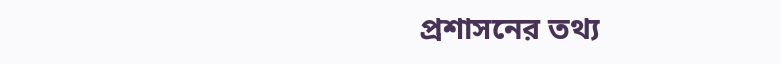প্রশাসনের তথ্য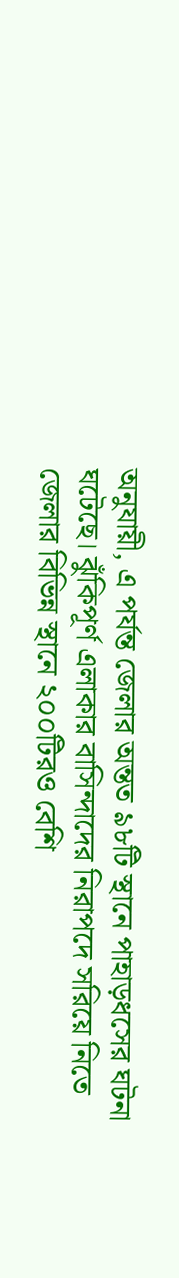অনুযায়ী, এ পর্যন্ত জেলার অন্তত ৯৮টি স্থানে পাহাড়ধসের ঘটনা ঘটেছে। ঝুঁকিপূর্ণ এলাকার বাসিন্দাদের নিরাপদে সরিয়ে নিতে জেলার বিভিন্ন স্থানে ২০০টিরও বেশি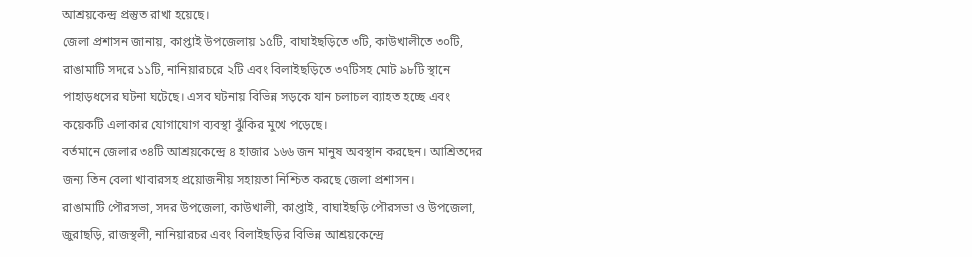আশ্রয়কেন্দ্র প্রস্তুত রাখা হয়েছে।
জেলা প্রশাসন জানায়, কাপ্তাই উপজেলায় ১৫টি, বাঘাইছড়িতে ৩টি, কাউখালীতে ৩০টি, রাঙামাটি সদরে ১১টি, নানিয়ারচরে ২টি এবং বিলাইছড়িতে ৩৭টিসহ মোট ৯৮টি স্থানে পাহাড়ধসের ঘটনা ঘটেছে। এসব ঘটনায় বিভিন্ন সড়কে যান চলাচল ব্যাহত হচ্ছে এবং কয়েকটি এলাকার যোগাযোগ ব্যবস্থা ঝুঁকির মুখে পড়েছে।
বর্তমানে জেলার ৩৪টি আশ্রয়কেন্দ্রে ৪ হাজার ১৬৬ জন মানুষ অবস্থান করছেন। আশ্রিতদের জন্য তিন বেলা খাবারসহ প্রয়োজনীয় সহায়তা নিশ্চিত করছে জেলা প্রশাসন।
রাঙামাটি পৌরসভা, সদর উপজেলা, কাউখালী, কাপ্তাই, বাঘাইছড়ি পৌরসভা ও উপজেলা, জুরাছড়ি, রাজস্থলী, নানিয়ারচর এবং বিলাইছড়ির বিভিন্ন আশ্রয়কেন্দ্রে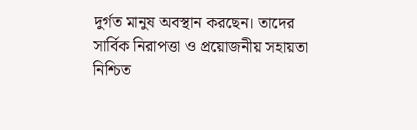দুর্গত মানুষ অবস্থান করছেন। তাদের সার্বিক নিরাপত্তা ও প্রয়োজনীয় সহায়তা নিশ্চিত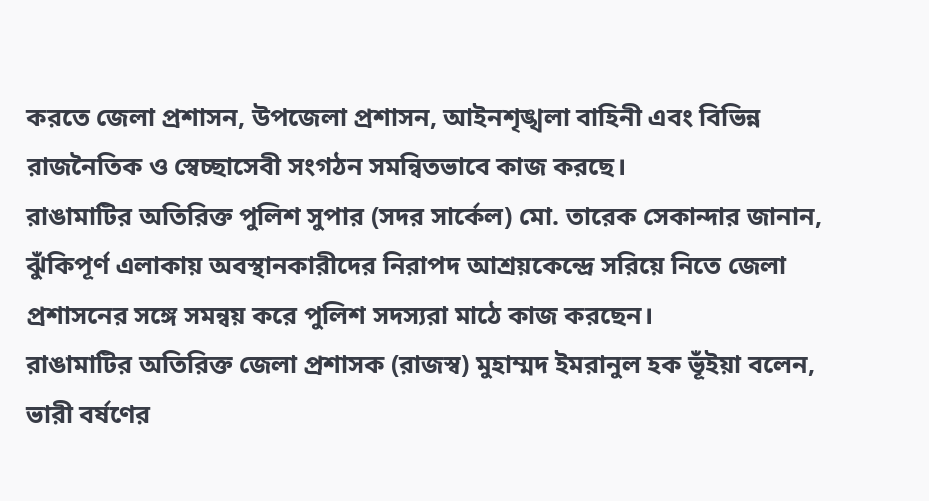করতে জেলা প্রশাসন, উপজেলা প্রশাসন, আইনশৃঙ্খলা বাহিনী এবং বিভিন্ন রাজনৈতিক ও স্বেচ্ছাসেবী সংগঠন সমন্বিতভাবে কাজ করছে।
রাঙামাটির অতিরিক্ত পুলিশ সুপার (সদর সার্কেল) মো. তারেক সেকান্দার জানান, ঝুঁকিপূর্ণ এলাকায় অবস্থানকারীদের নিরাপদ আশ্রয়কেন্দ্রে সরিয়ে নিতে জেলা প্রশাসনের সঙ্গে সমন্বয় করে পুলিশ সদস্যরা মাঠে কাজ করছেন।
রাঙামাটির অতিরিক্ত জেলা প্রশাসক (রাজস্ব) মুহাম্মদ ইমরানুল হক ভূঁইয়া বলেন, ভারী বর্ষণের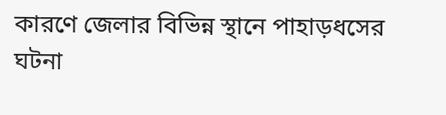কারণে জেলার বিভিন্ন স্থানে পাহাড়ধসের ঘটনা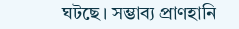ঘটছে। সম্ভাব্য প্রাণহানি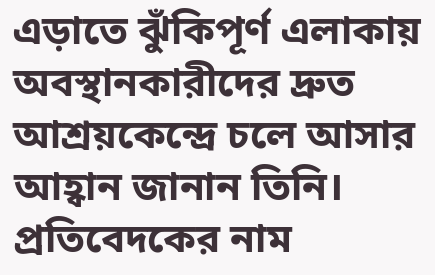এড়াতে ঝুঁকিপূর্ণ এলাকায় অবস্থানকারীদের দ্রুত আশ্রয়কেন্দ্রে চলে আসার আহ্বান জানান তিনি।
প্রতিবেদকের নাম